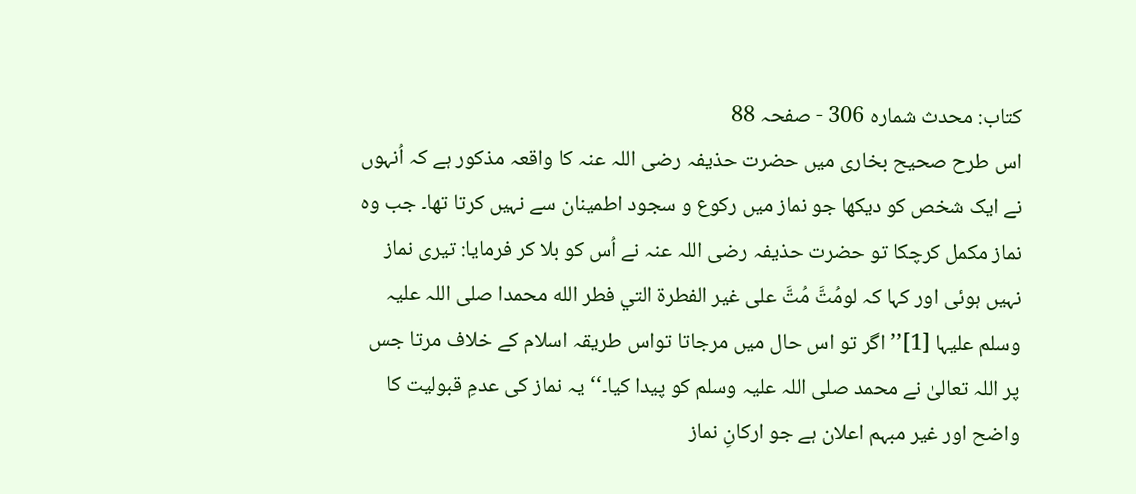کتاب: محدث شمارہ 306 - صفحہ 88
اس طرح صحیح بخاری میں حضرت حذیفہ رضی اللہ عنہ کا واقعہ مذکور ہے کہ اُنہوں نے ایک شخص کو دیکھا جو نماز میں رکوع و سجود اطمینان سے نہیں کرتا تھا۔ جب وہ نماز مکمل کرچکا تو حضرت حذیفہ رضی اللہ عنہ نے اُس کو بلا کر فرمایا: تیری نماز نہیں ہوئی اور کہا کہ لومُتَّ مُتَّ علی غیر الفطرۃ التي فطر الله محمدا صلی اللہ علیہ وسلم علیہا [1]’’اگر تو اس حال میں مرجاتا تواس طریقہ اسلام کے خلاف مرتا جس پر اللہ تعالیٰ نے محمد صلی اللہ علیہ وسلم کو پیدا کیا۔‘‘ یہ نماز کی عدمِ قبولیت کا واضح اور غیر مبہم اعلان ہے جو ارکانِ نماز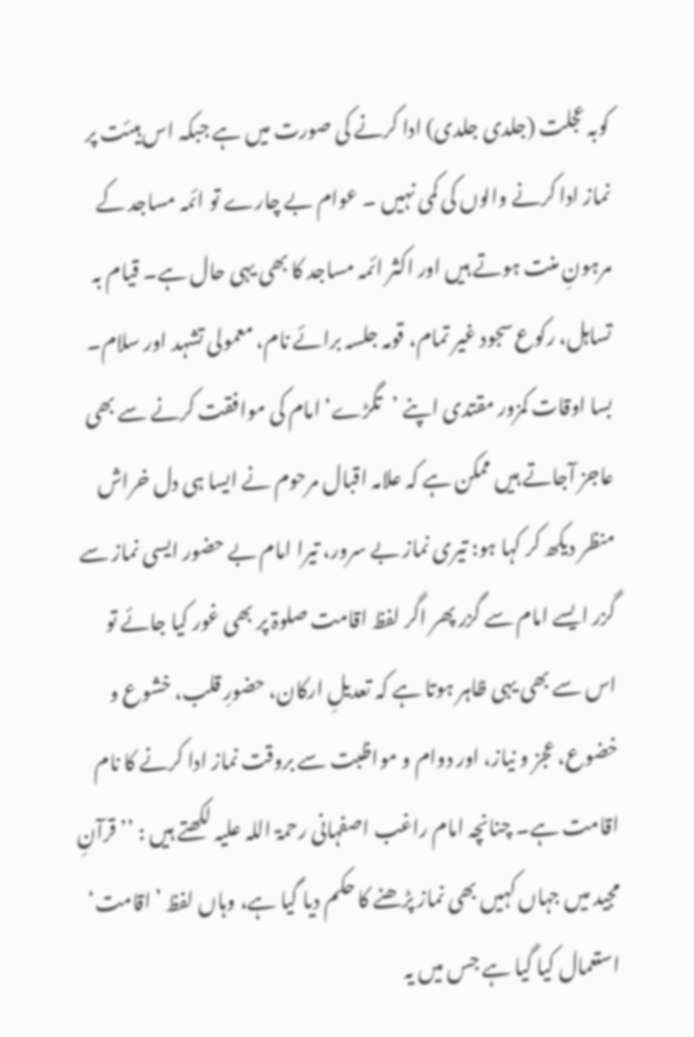کوبہ عجلت (جلدی جلدی) ادا کرنے کی صورت میں ہے جبکہ اس ہیئت پر نماز ادا کرنے والوں کی کمی نہیں ۔ عوام بے چارے تو ائمہ مساجد کے مرہونِ منت ہوتے ہیں اور اکثر ائمہ مساجد کا بھی یہی حال ہے۔ قیام بہ تساہل، رکوع سجود غیر تمام، قومہ جلسہ برائے نام، معمولی تشہد اور سلام۔ بسا اوقات کمزور مقتدی اپنے ’تگڑے‘ امام کی موافقت کرنے سے بھی عاجز آجاتے ہیں ممکن ہے کہ علامہ اقبال مرحوم نے ایسا ہی دل خراش منظر دیکھ کر کہا ہو: تیری نماز بے سرور، تیرا امام بے حضور ایسی نماز سے گزر ایسے امام سے گزر پھر اگر لفظ اقامت صلوۃ پر بھی غور کیا جائے تو اس سے بھی یہی ظاہر ہوتا ہے کہ تعدیلِ ارکان، حضورِ قلب، خشوع و خضوع، عجز و نیاز، اور دوام و مواظبت سے بروقت نماز ادا کرنے کا نام اقامت ہے۔ چنانچہ امام راغب اصفہانی رحمۃ اللہ علیہ لکھتے ہیں : ’’ قرآنِ مجید میں جہاں کہیں بھی نماز پڑھنے کا حکم دیا گیا ہے، وہاں لفظ ’اقامت‘ استعمال کیا گیا ہے جس میں یہ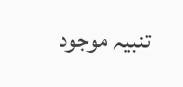تنبیہ موجود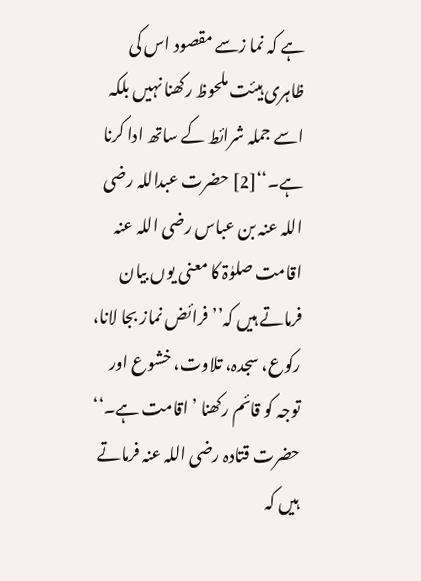ہے کہ نما زسے مقصود اس کی ظاہری ہیئت ملحوظ رکھنا نہیں بلکہ اسے جملہ شرائط کے ساتھ ادا کرنا ہے۔‘‘[2] حضرت عبداللہ رضی اللہ عنہ بن عباس رضی اللہ عنہ اقامت صلوٰۃ کا معنی یوں بیان فرماتے ہیں کہ’’ فرائض نماز بجا لانا، رکوع، سجدہ، تلاوت، خشوع اور توجہ کو قائم رکھنا ’اقامت ہے۔‘‘ حضرت قتادہ رضی اللہ عنہ فرماتے ہیں کہ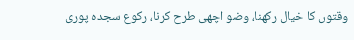وقتوں کا خیال رکھنا، وضو اچھی طرح کرنا، رکوع سجدہ پوری